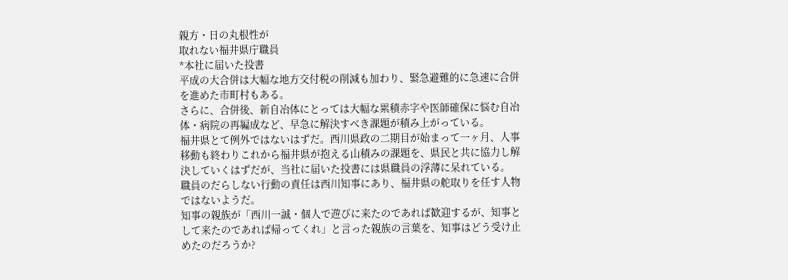親方・日の丸根性が
取れない福井県庁職員
*本社に届いた投書
平成の大合併は大幅な地方交付税の削減も加わり、緊急避難的に急速に合併を進めた市町村もある。
さらに、合併後、新自冶体にとっては大幅な累積赤字や医師確保に悩む自冶体・病院の再編成など、早急に解決すべき課題が積み上がっている。
福井県とて例外ではないはずだ。西川県政の二期目が始まって一ヶ月、人事移動も終わりこれから福井県が抱える山積みの課題を、県民と共に協力し解決していくはずだが、当社に届いた投書には県職員の浮薄に呆れている。
職員のだらしない行動の責任は西川知事にあり、福井県の舵取りを任す人物ではないようだ。
知事の親族が「西川一誠・個人で遊びに来たのであれば歓迎するが、知事として来たのであれば帰ってくれ」と言った親族の言葉を、知事はどう受け止めたのだろうか?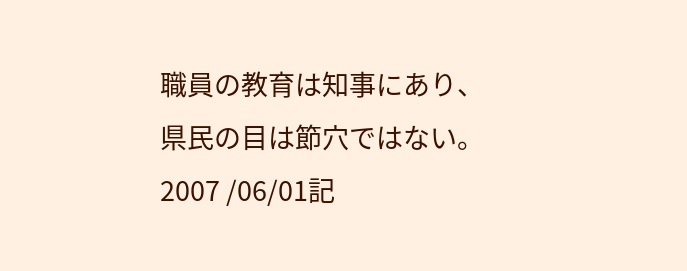職員の教育は知事にあり、県民の目は節穴ではない。
2007 /06/01記